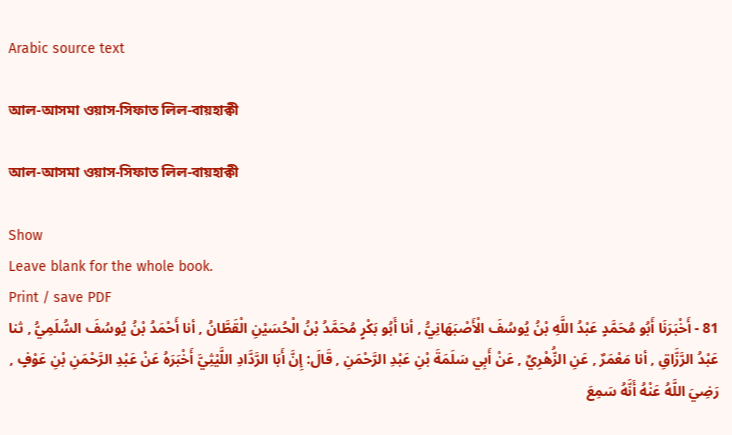Arabic source text

আল-আসমা ওয়াস-সিফাত লিল-বায়হাক্বী

আল-আসমা ওয়াস-সিফাত লিল-বায়হাক্বী

Show
Leave blank for the whole book.
Print / save PDF
81 - أَخْبَرَنَا أَبُو مُحَمَّدٍ عَبْدُ اللَّهِ بْنُ يُوسُفَ الْأَصْبَهَانِيُّ , أنا أَبُو بَكْرٍ مُحَمَّدُ بْنُ الْحُسَيْنِ الْقَطَّانُ , أنا أَحْمَدُ بْنُ يُوسُفَ السُّلَمِيُّ , ثنا عَبْدُ الرَّزَّاقِ , أنا مَعْمَرٌ , عَنِ الزُّهْرِيِّ , عَنْ أَبِي سَلَمَةَ بْنِ عَبْدِ الرَّحْمَنِ , قَالَ: إِنَّ أَبَا الرَّدَّادِ اللَّيْثِيَّ أَخْبَرَهُ عَنْ عَبْدِ الرَّحْمَنِ بْنِ عَوْفٍ , رَضِيَ اللَّهُ عَنْهُ أَنَّهُ سَمِعَ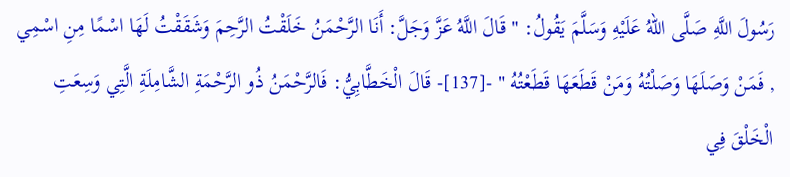رَسُولَ اللَّهِ صَلَّى اللهُ عَلَيْهِ وَسَلَّمَ يَقُولُ: " قَالَ اللَّهُ عَزَّ وَجَلَّ: أَنَا الرَّحْمَنُ خَلَقْتُ الرَّحِمَ وَشَقَقْتُ لَهَا اسْمًا مِنِ اسْمِي , فَمَنْ وَصَلَهَا وَصَلْتُهُ وَمَنْ قَطَعَهَا قَطَعْتُهُ " -[137]- قَالَ الْخَطَّابِيُّ: فَالرَّحْمَنُ ذُو الرَّحْمَةِ الشَّامِلَةِ الَّتِي وَسِعَتِ الْخَلْقَ فِي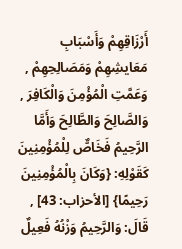أَرْزَاقِهِمْ وَأَسْبَابِ مَعَايشِهِمْ وَمَصَالِحِهِمْ , وَعَمَّتِ الْمُؤْمِنَ وَالْكَافِرَ , وَالصَّالِحَ وَالطَّالِحَ وَأَمَّا الرَّحِيمُ فَخَاصٌّ لِلْمُؤْمِنِينَ كَقَوْلِهِ: {وَكَانَ بِالْمُؤْمِنِينَ رَحِيمًا} [الأحزاب: 43] , قَالَ: وَالرَّحِيمُ وَزْنُهُ فَعِيلٌ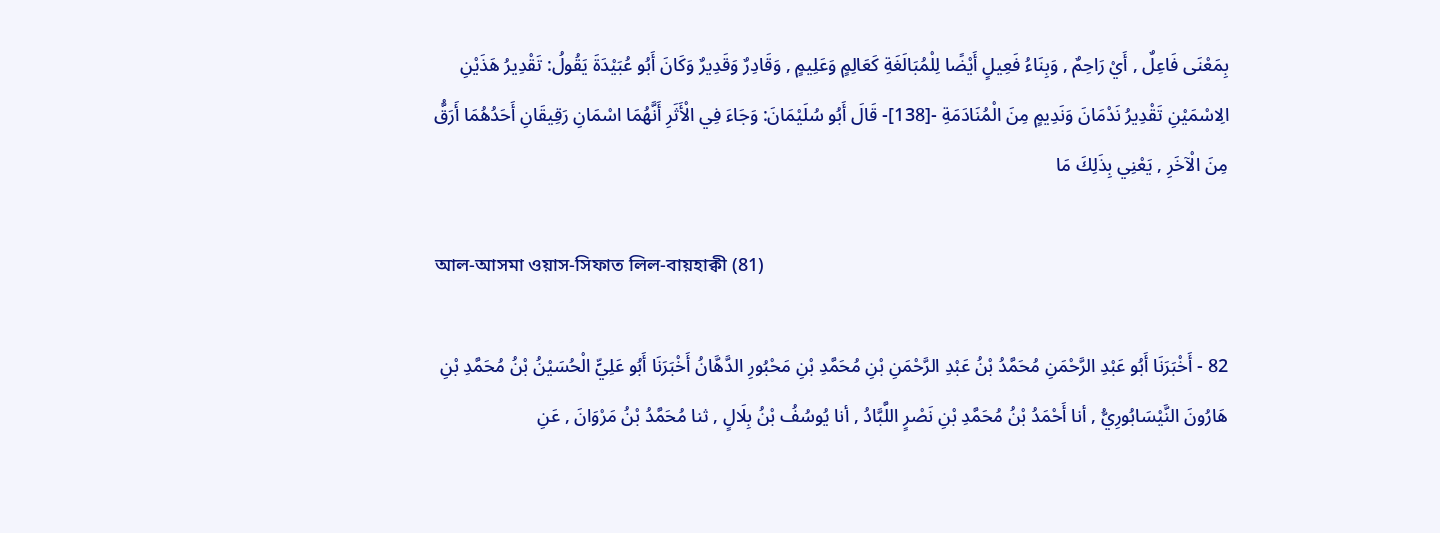بِمَعْنَى فَاعِلٌ , أَيْ رَاحِمٌ , وَبِنَاءُ فَعِيلٍ أَيْضًا لِلْمُبَالَغَةِ كَعَالِمٍ وَعَلِيمٍ , وَقَادِرٌ وَقَدِيرٌ وَكَانَ أَبُو عُبَيْدَةَ يَقُولُ: تَقْدِيرُ هَذَيْنِ الِاسْمَيْنِ تَقْدِيرُ نَدْمَانَ وَنَدِيمٍ مِنَ الْمُنَادَمَةِ -[138]- قَالَ أَبُو سُلَيْمَانَ: وَجَاءَ فِي الْأَثَرِ أَنَّهُمَا اسْمَانِ رَقِيقَانِ أَحَدُهُمَا أَرَقُّ مِنَ الْآخَرِ , يَعْنِي بِذَلِكَ مَا

আল-আসমা ওয়াস-সিফাত লিল-বায়হাক্বী (81)

82 - أَخْبَرَنَا أَبُو عَبْدِ الرَّحْمَنِ مُحَمَّدُ بْنُ عَبْدِ الرَّحْمَنِ بْنِ مُحَمَّدِ بْنِ مَحْبُورِ الدَّهَّانُ أَخْبَرَنَا أَبُو عَلِيٍّ الْحُسَيْنُ بْنُ مُحَمَّدِ بْنِ هَارُونَ النَّيْسَابُورِيُّ , أنا أَحْمَدُ بْنُ مُحَمَّدِ بْنِ نَصْرٍ اللَّبَّادُ , أنا يُوسُفُ بْنُ بِلَالٍ , ثنا مُحَمَّدُ بْنُ مَرْوَانَ , عَنِ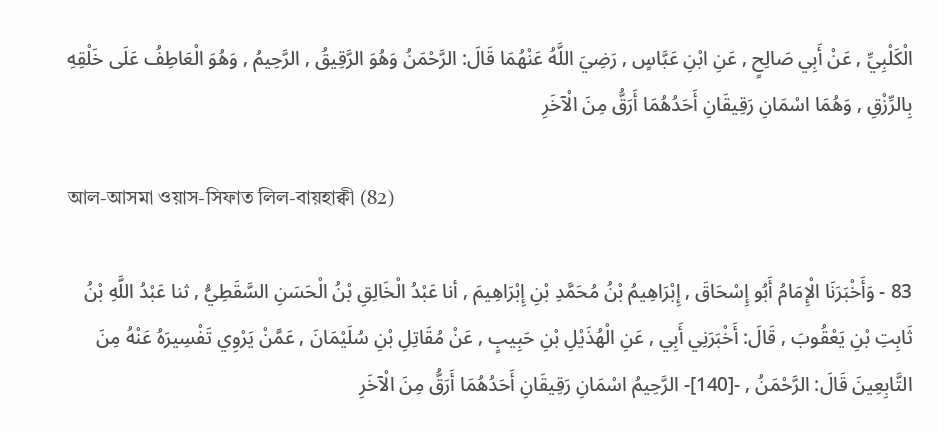الْكَلْبِيِّ , عَنْ أَبِي صَالِحٍ , عَنِ ابْنِ عَبَّاسٍ , رَضِيَ اللَّهُ عَنْهُمَا قَالَ: الرَّحْمَنُ وَهُوَ الرَّقِيقُ , الرَّحِيمُ , وَهُوَ الْعَاطِفُ عَلَى خَلْقِهِ بِالرِّزْقِ , وَهُمَا اسْمَانِ رَقِيقَانِ أَحَدُهُمَا أَرَقُّ مِنَ الْآخَرِ

আল-আসমা ওয়াস-সিফাত লিল-বায়হাক্বী (82)

83 - وَأَخْبَرَنَا الْإِمَامُ أَبُو إِسْحَاقَ , إِبْرَاهِيمُ بْنُ مُحَمَّدِ بْنِ إِبْرَاهِيمَ , أنا عَبْدُ الْخَالِقِ بْنُ الْحَسَنِ السَّقَطِيُّ , ثنا عَبْدُ اللَّهِ بْنُ ثَابِتِ بْنِ يَعْقُوبَ , قَالَ: أَخْبَرَنِي أَبِي , عَنِ الْهُذَيْلِ بْنِ حَبِيبٍ , عَنْ مُقَاتِلِ بْنِ سُلَيْمَانَ , عَمَّنْ يَرْوِي تَفْسِيرَهُ عَنْهُ مِنَ التَّابِعِينَ قَالَ: الرَّحْمَنُ , -[140]- الرَّحِيمُ اسْمَانِ رَقِيقَانِ أَحَدُهُمَا أَرَقُّ مِنَ الْآخَرِ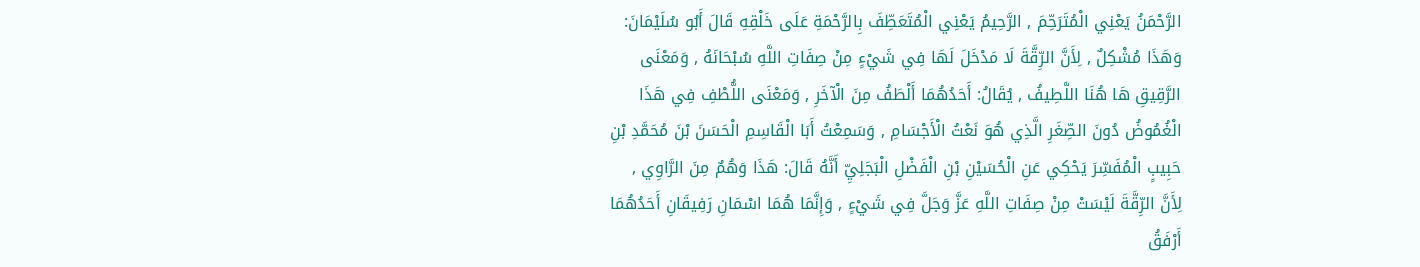الرَّحْمَنُ يَعْنِي الْمُتَرَحِّمَ , الرَّحِيمُ يَعْنِي الْمُتَعَطِّفَ بِالرَّحْمَةِ عَلَى خَلْقِهِ قَالَ أَبُو سُلَيْمَانَ: وَهَذَا مُشْكِلٌ , لِأَنَّ الرِّقَّةَ لَا مَدْخَلَ لَهَا فِي شَيْءٍ مِنْ صِفَاتِ اللَّهِ سُبْحَانَهُ , وَمَعْنَى الرَّقِيقِ هَا هُنَا اللَّطِيفُ , يُقَالُ: أَحَدُهُمَا أَلْطَفُ مِنَ الْآخَرِ , وَمَعْنَى اللُّطْفِ فِي هَذَا الْغُمُوضُ دُونَ الصِّغَرِ الَّذِي هُوَ نَعْتُ الْأَجْسَامِ , وَسَمِعْتُ أَبَا الْقَاسِمِ الْحَسَنَ بْنَ مُحَمَّدِ بْنِ حَبِيبٍ الْمُفَسِّرَ يَحْكِي عَنِ الْحُسَيْنِ بْنِ الْفَضْلِ الْبَجَلِيِّ أَنَّهُ قَالَ: هَذَا وَهُمٌ مِنَ الرَّاوِي , لِأَنَّ الرِّقَّةَ لَيْسَتْ مِنْ صِفَاتِ اللَّهِ عَزَّ وَجَلَّ فِي شَيْءٍ , وَإِنَّمَا هُمَا اسْمَانِ رَفِيقَانِ أَحَدُهُمَا أَرْفَقُ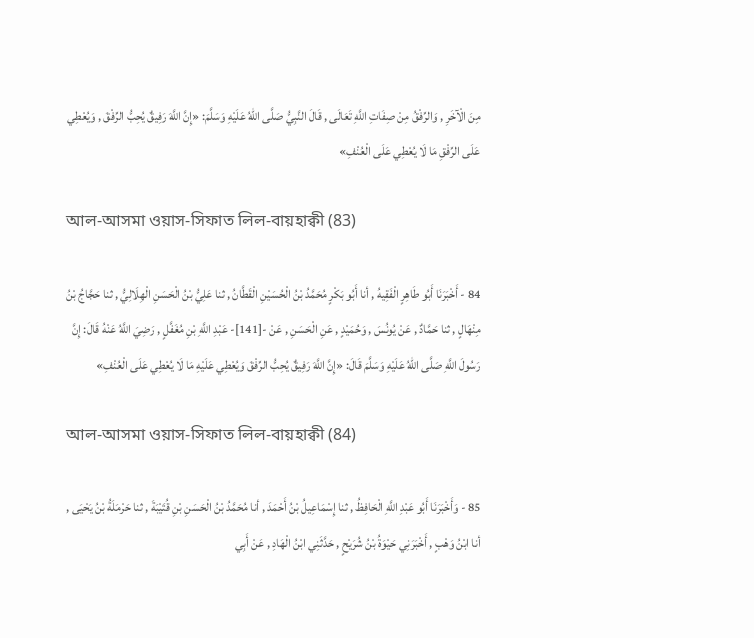مِنَ الْآخَرِ , وَالرِّفْقُ مِنْ صِفَاتِ اللَّهِ تَعَالَى , قَالَ النَّبِيُّ صَلَّى اللهُ عَلَيْهِ وَسَلَّمَ: «إِنَّ اللَّهَ رَفِيقٌ يُحِبُّ الرِّفْقَ , وَيُعْطِي عَلَى الرِّفْقِ مَا لَا يُعْطِي عَلَى الْعُنْفِ»

আল-আসমা ওয়াস-সিফাত লিল-বায়হাক্বী (83)

84 - أَخْبَرَنَا أَبُو طَاهِرٍ الْفَقِيهُ , أنا أَبُو بَكْرٍ مُحَمَّدُ بْنُ الْحُسَيْنِ الْقَطَّانُ , ثنا عَلِيُّ بْنُ الْحَسَنِ الْهِلَالِيُّ , ثنا حَجَّاجُ بْنُ مِنْهَالٍ , ثنا حَمَّادٌ , عَنْ يُونُسَ , وَحُمَيْدٍ , عَنِ الْحَسَنِ , عَنْ -[141]- عَبْدِ اللَّهِ بْنِ مُغَفَّلٍ , رَضِيَ اللَّهُ عَنْهُ قَالَ: إِنَّ رَسُولَ اللَّهِ صَلَّى اللهُ عَلَيْهِ وَسَلَّمَ قَالَ: «إِنَّ اللَّهَ رَفِيقٌ يُحِبُّ الرِّفْقَ وَيُعْطِي عَلَيْهِ مَا لَا يُعْطِي عَلَى الْعُنْفِ»

আল-আসমা ওয়াস-সিফাত লিল-বায়হাক্বী (84)

85 - وَأَخْبَرَنَا أَبُو عَبْدِ اللَّهِ الْحَافِظُ , ثنا إِسْمَاعِيلُ بْنُ أَحْمَدَ , أنا مُحَمَّدُ بْنُ الْحَسَنِ بْنِ قُتَيْبَةَ , ثنا حَرْمَلَةُ بْنُ يَحْيَى , أنا ابْنُ وَهْبٍ , أَخْبَرَنِي حَيْوَةُ بْنُ شُرَيْحٍ , حَدَّثَنِي ابْنُ الْهَادِ , عَنْ أَبِي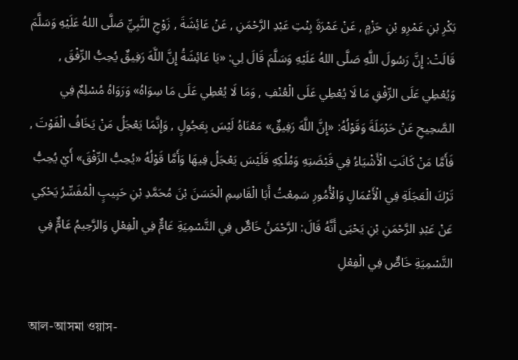بَكْرِ بْنِ عَمْرِو بْنِ حَزْمٍ , عَنْ عَمْرَةَ بِنْتِ عَبْدِ الرَّحْمَنِ , عَنْ عَائِشَةَ , زَوْجِ النَّبِيِّ صَلَّى اللهُ عَلَيْهِ وَسَلَّمَ قَالَتْ: إِنَّ رَسُولَ اللَّهِ صَلَّى اللهُ عَلَيْهِ وَسَلَّمَ قَالَ لِي: «يَا عَائِشَةُ إِنَّ اللَّهَ رَفِيقٌ يُحِبُّ الرِّفْقَ , وَيُعْطِي عَلَى الرِّفْقِ مَا لَا يُعْطِي عَلَى الْعُنْفِ , وَمَا لَا يُعْطِي عَلَى مَا سِوَاهُ» وَرَوَاهُ مُسْلِمٌ فِي الصَّحِيحِ عَنْ حَرْمَلَةَ وَقَوْلُهُ: «إِنَّ اللَّهَ رَفِيقٌ» مَعْنَاهُ لَيْسَ بِعَجُولٍ , وَإِنَّمَا يَعْجَلُ مَنْ يَخَافُ الْفَوْتَ , فَأَمَّا مَنْ كَانَتِ الْأَشْيَاءُ فِي قَبْضَتِهِ وَمُلْكِهِ فَلَيْسَ يَعْجَلُ فِيهَا وَأَمَّا قَوْلُهُ «يُحِبُّ الرِّفْقَ» أَيْ يُحِبُّ تَرْكَ الْعَجَلَةِ فِي الْأَعْمَالِ وَالْأُمُورِ سَمِعْتُ أَبَا الْقَاسِمِ الْحَسَنَ بْنَ مُحَمَّدِ بْنِ حَبِيبٍ الْمُفَسِّرُ يَحْكِي عَنْ عَبْدِ الرَّحْمَنِ بْنِ يَحْيَى أَنَّهُ قَالَ: الرَّحْمَنُ خَاصٌّ فِي التَّسْمِيَةِ عَامٌّ فِي الْفِعْلِ وَالرَّحِيمُ عَامٌّ فِي التَّسْمِيَةِ خَاصٌّ فِي الْفِعْلِ

আল-আসমা ওয়াস-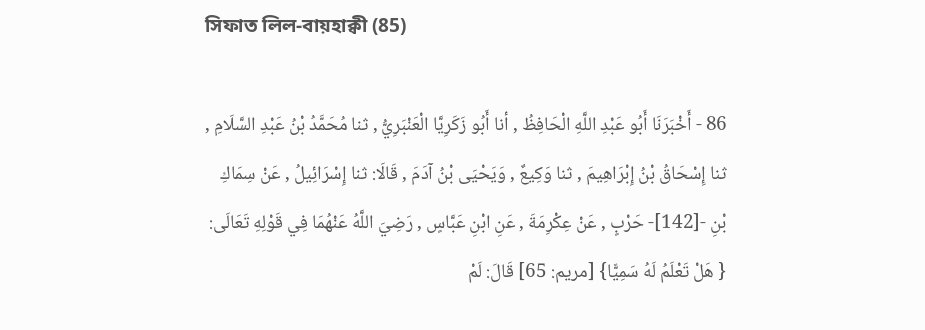সিফাত লিল-বায়হাক্বী (85)

86 - أَخْبَرَنَا أَبُو عَبْدِ اللَّهِ الْحَافِظُ , أنا أَبُو زَكَرِيَّا الْعَنْبَرِيُّ , ثنا مُحَمَّدُ بْنُ عَبْدِ السَّلَامِ , ثنا إِسْحَاقُ بْنُ إِبْرَاهِيمَ , ثنا وَكِيعٌ , وَيَحْيَى بْنُ آدَمَ , قَالَا: ثنا إِسْرَائِيلُ , عَنْ سِمَاكِ بْنِ -[142]- حَرْبٍ , عَنْ عِكْرِمَةَ , عَنِ ابْنِ عَبَّاسٍ , رَضِيَ اللَّهُ عَنْهُمَا فِي قَوْلِهِ تَعَالَى: { هَلْ تَعْلَمُ لَهُ سَمِيًّا} [مريم: 65] قَالَ: لَمْ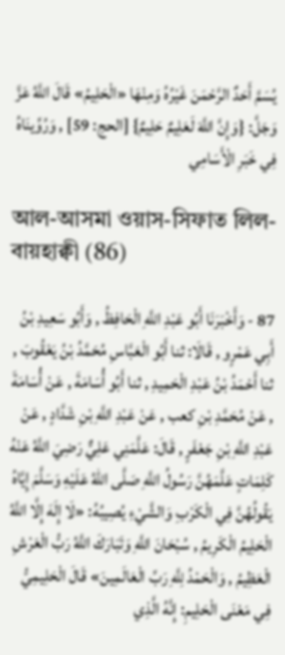يُسَمَّ أَحَدٌ الرَّحْمَنَ غَيْرُهُ وَمِنْهَا «الْحَلِيمُ» قَالَ اللَّهُ عَزَّ وَجَلَّ: {وَإِنَّ اللَّهَ لَعَلِيمٌ حَلِيمٌ} [الحج: 59] , وَرُوِّينَاهُ فِي خَبَرِ الْأَسَامِي

আল-আসমা ওয়াস-সিফাত লিল-বায়হাক্বী (86)

87 - وَأَخْبَرَنَا أَبُو عَبْدِ اللَّهِ الْحَافِظُ , وَأَبُو سَعِيدِ بْنُ أَبِي عَمْرٍو , قَالَا: ثنا أَبُو الْعَبَّاسِ مُحَمَّدُ بْنُ يَعْقُوبَ , ثنا أَحْمَدُ بْنُ عَبْدِ الْحَمِيدِ , ثنا أَبُو أُسَامَةَ , عَنْ أُسَامَةَ , عَنْ مُحَمَّدِ بْنِ كعب , عَنْ عَبْدِ اللَّهِ بْنِ شَدَّادٍ , عَنْ عَبْدِ اللَّهِ بْنِ جَعْفَرٍ , قَالَ: عَلَّمَنِي عَلِيٌّ رَضِيَ اللَّهُ عَنْهُ كَلِمَاتٍ عَلَّمَهُنَّ رَسُولُ اللَّهِ صَلَّى اللهُ عَلَيْهِ وَسَلَّمَ إِيَّاهُ يَقُولُهُنَّ فِي الْكَرْبِ وَالشَّيْءِ يُصِيبُهُ: «لَا إِلَهَ إِلَّا اللَّهُ الْحَلِيمُ الْكَرِيمُ , سُبْحَانَ اللَّهِ وَتَبَارَكَ اللَّهُ رَبُّ الْعَرْشِ الْعَظِيمُ , وَالْحَمْدُ لِلَّهِ رَبِّ الْعَالَمِينَ» قَالَ الْحَلِيمِيُّ فِي مَعْنَى الْحَلِيمِ: إِنَّهُ الَّذِي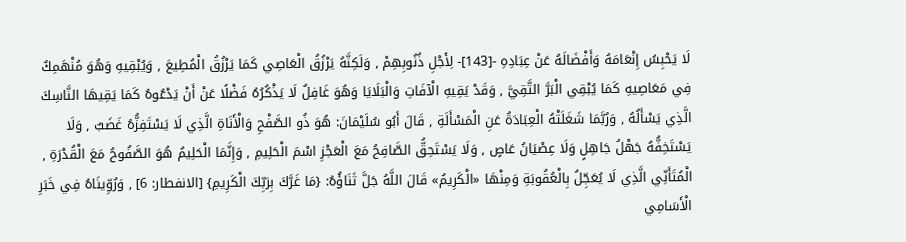لَا يَحْبِسُ إِنْعَامَهُ وَأَفْضَالَهُ عَنْ عِبَادِهِ -[143]- لِأَجْلِ ذُنُوبِهِمْ , وَلَكِنَّهُ يَرْزُقُ الْعَاصِي كَمَا يَرْزُقُ الْمُطِيعَ , وَيُبْقِيهِ وَهُوَ مُنْهَمِكٌ فِي مَعَاصِيهِ كَمَا يُبْقِي الْبَرَّ التَّقِيَّ , وَقَدْ يَقِيهِ الْآفَاتِ وَالْبَلَايَا وَهُوَ غَافِلٌ لَا يَذْكُرُهُ فَضْلًا عَنْ أَنْ يَدْعُوهُ كَمَا يَقِيهَا النَّاسِكَ الَّذِي يَسْأَلُهُ , وَرُبَّمَا شَغَلَتْهُ الْعِبَادَةُ عَنِ الْمَسْأَلَةِ , قَالَ أَبُو سُلَيْمَانَ: هُوَ ذُو الصَّفْحِ وَالْأَنَاةِ الَّذِي لَا يَسْتَفِزُّهُ غَضَبٌ , وَلَا يَسْتَخِفُّهُ جَهْلُ جَاهِلٍ وَلَا عِصْيَانُ عَاصٍ , وَلَا يَسْتَحِقُّ الصَّافِحُ مَعَ الْعَجْزِ اسْمَ الْحَلِيمِ , وَإِنَّمَا الْحَلِيمُ هُوَ الصَّفُوحُ مَعَ الْقُدْرَةِ , الْمُتَأَنِّي الَّذِي لَا يُعَجِّلُ بِالْعُقُوبَةِ وَمِنْهَا «الْكَرِيمُ» قَالَ اللَّهُ جَلَّ ثَنَاؤُهُ: {مَا غَرَّكَ بِرَبِّكَ الْكَرِيمِ} [الانفطار: 6] , وَرُوِّينَاهُ فِي خَبَرِ الْأَسَامِي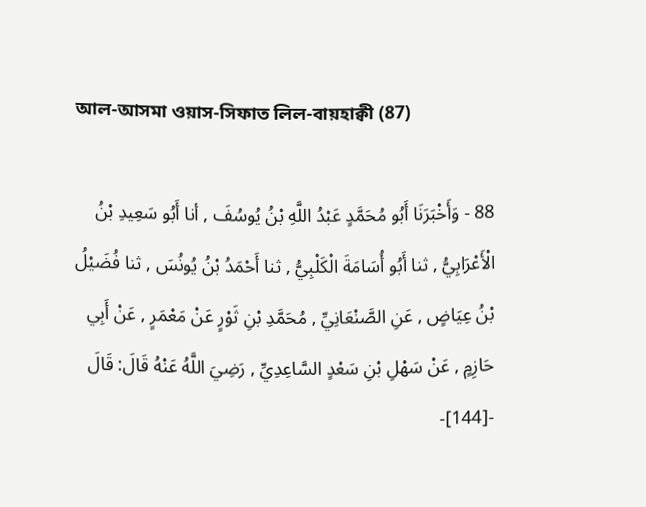আল-আসমা ওয়াস-সিফাত লিল-বায়হাক্বী (87)

88 - وَأَخْبَرَنَا أَبُو مُحَمَّدٍ عَبْدُ اللَّهِ بْنُ يُوسُفَ , أنا أَبُو سَعِيدِ بْنُ الْأَعْرَابِيُّ , ثنا أَبُو أُسَامَةَ الْكَلْبِيُّ , ثنا أَحْمَدُ بْنُ يُونُسَ , ثنا فُضَيْلُ بْنُ عِيَاضٍ , عَنِ الصَّنْعَانِيِّ , مُحَمَّدِ بْنِ ثَوْرٍ عَنْ مَعْمَرٍ , عَنْ أَبِي حَازِمٍ , عَنْ سَهْلِ بْنِ سَعْدٍ السَّاعِدِيِّ , رَضِيَ اللَّهُ عَنْهُ قَالَ: قَالَ -[144]-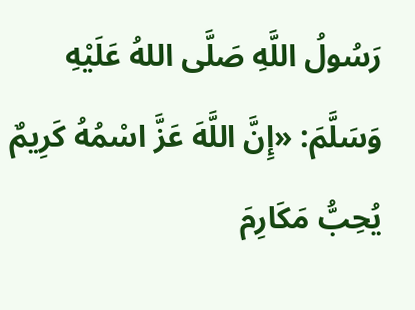رَسُولُ اللَّهِ صَلَّى اللهُ عَلَيْهِ وَسَلَّمَ: «إِنَّ اللَّهَ عَزَّ اسْمُهُ كَرِيمٌ يُحِبُّ مَكَارِمَ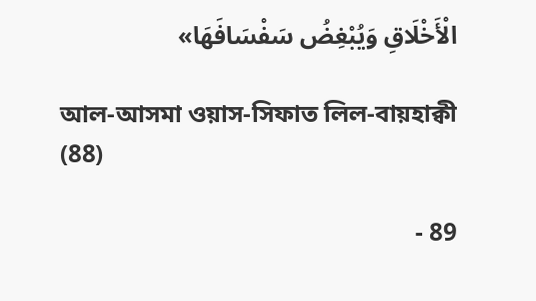الْأَخْلَاقِ وَيُبْغِضُ سَفْسَافَهَا»

আল-আসমা ওয়াস-সিফাত লিল-বায়হাক্বী (88)

89 -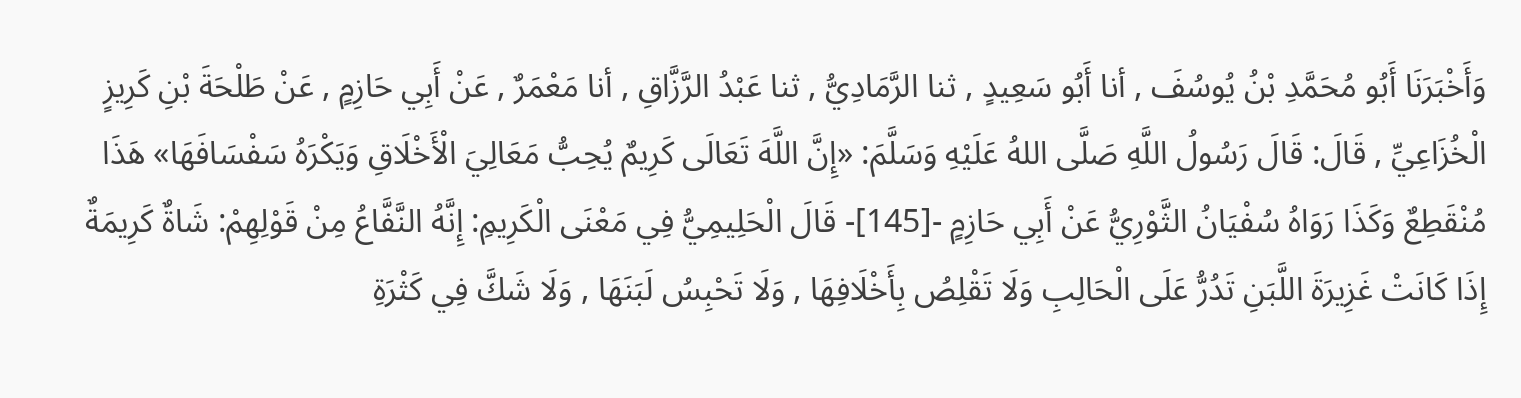وَأَخْبَرَنَا أَبُو مُحَمَّدِ بْنُ يُوسُفَ , أنا أَبُو سَعِيدٍ , ثنا الرَّمَادِيُّ , ثنا عَبْدُ الرَّزَّاقِ , أنا مَعْمَرٌ , عَنْ أَبِي حَازِمٍ , عَنْ طَلْحَةَ بْنِ كَرِيزٍ الْخُزَاعِيِّ , قَالَ: قَالَ رَسُولُ اللَّهِ صَلَّى اللهُ عَلَيْهِ وَسَلَّمَ: «إِنَّ اللَّهَ تَعَالَى كَرِيمٌ يُحِبُّ مَعَالِيَ الْأَخْلَاقِ وَيَكْرَهُ سَفْسَافَهَا» هَذَا مُنْقَطِعٌ وَكَذَا رَوَاهُ سُفْيَانُ الثَّوْرِيُّ عَنْ أَبِي حَازِمٍ -[145]- قَالَ الْحَلِيمِيُّ فِي مَعْنَى الْكَرِيمِ: إِنَّهُ النَّفَّاعُ مِنْ قَوْلِهِمْ: شَاةٌ كَرِيمَةٌ إِذَا كَانَتْ غَزِيرَةَ اللَّبَنِ تَدُرُّ عَلَى الْحَالِبِ وَلَا تَقْلِصُ بِأَخْلَافِهَا , وَلَا تَحْبِسُ لَبَنَهَا , وَلَا شَكَّ فِي كَثْرَةِ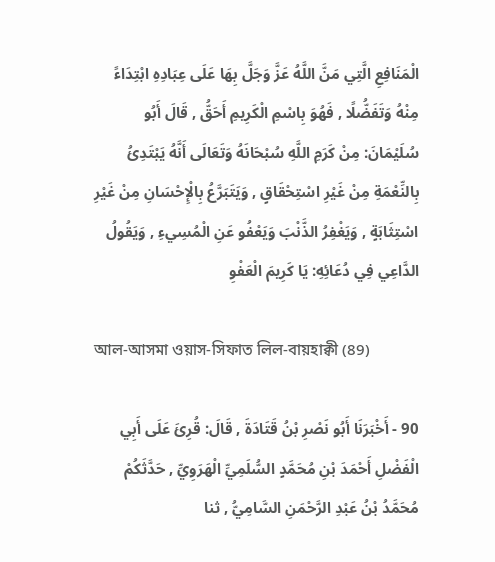الْمَنَافِعِ الَّتِي مَنَّ اللَّهُ عَزَّ وَجَلَّ بِهَا عَلَى عِبَادِهِ ابْتِدَاءً مِنْهُ وَتَفَضُّلًا , فَهُوَ بِاسْمِ الْكَرِيمِ أَحَقُّ , قَالَ أَبُو سُلَيْمَانَ: مِنْ كَرَمِ اللَّهِ سُبْحَانَهُ وَتَعَالَى أَنَّهُ يَبْتَدِئُ بِالنِّعْمَةِ مِنْ غَيْرِ اسْتِحْقَاقٍ , وَيَتَبَرَّعُ بِالْإِحْسَانِ مِنْ غَيْرِ اسْتِثَابَةٍ , وَيَغْفِرُ الذَّنْبَ وَيَعْفُو عَنِ الْمُسِيءِ , وَيَقُولُ الدَّاعِي فِي دُعَائِهِ: يَا كَرِيمَ الْعَفْوِ

আল-আসমা ওয়াস-সিফাত লিল-বায়হাক্বী (89)

90 - أَخْبَرَنَا أَبُو نَصْرِ بْنُ قَتَادَةَ , قَالَ: قُرِئَ عَلَى أَبِي الْفَضْلِ أَحْمَدَ بْنِ مُحَمَّدٍ السُّلَمِيِّ الْهَرَوِيِّ , حَدَّثَكُمْ مُحَمَّدُ بْنُ عَبْدِ الرَّحْمَنِ السَّامِيُّ , ثنا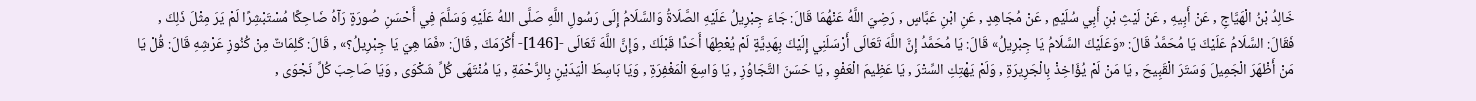خَالِدُ بْنُ الْهَيَّاجِ , عَنْ أَبِيهِ , عَنْ لَيْثِ بْنِ أَبِي سُلَيْمٍ , عَنْ مُجَاهِدٍ , عَنِ ابْنِ عَبَّاسٍ , رَضِيَ اللَّهُ عَنْهُمَا قَالَ: جَاءَ جِبْرِيلُ عَلَيْهِ الصَّلَاةُ وَالسَّلَامُ إِلَى رَسُولِ اللَّهِ صَلَّى اللهُ عَلَيْهِ وَسَلَّمَ فِي أَحْسَنِ صُورَةٍ رَآهُ ضَاحِكًا مُسْتَبْشِرًا لَمْ يَرَ مِثْلَ ذَلِكَ , فَقَالَ: السَّلَامُ عَلَيْكَ يَا مُحَمَّدُ قَالَ: «وَعَلَيْكَ السَّلَامُ يَا جِبْرِيلُ» قَالَ: يَا مُحَمَّدُ إِنَّ اللَّهَ تَعَالَى أَرْسَلَنِي إِلَيْكَ بِهَدِيَّةٍ لَمْ يُعْطِهَا أَحَدًا قَبْلَكَ , وَإِنَّ اللَّهَ تَعَالَى -[146]- أَكْرَمَكَ , قَالَ: «فَمَا هِيَ يَا جِبْرِيلُ؟» , قَالَ: كَلِمَاتٌ مِنْ كُنُوزِ عَرْشِهِ قَالَ: قُلْ يَا مَنْ أَظْهَرَ الْجَمِيلَ وَسَتَرَ الْقَبِيحَ , يَا مَنْ لَمْ يُؤَاخِذْ بِالْجَرِيرَةِ , وَلَمْ يَهْتِكِ السِّتْرَ , يَا عَظِيمَ الْعَفْوِ , يَا حَسَنَ التَّجَاوُزِ , يَا وَاسِعَ الْمَغْفِرَةِ , وَيَا بَاسِطَ الْيَدَيْنِ بِالرَّحْمَةِ , يَا مُنْتَهَى كُلِّ شَكْوَى , وَيَا صَاحِبَ كُلِّ نَجْوَى ,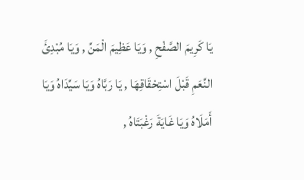يَا كَرِيمَ الصَّفْحِ , وَيَا عَظِيمَ الْمَنِّ , وَيَا مُبْدِئَ النِّعَمِ قَبْلَ اسْتِحْقَاقِهَا , يَا رَبَّاهُ وَيَا سَيِّدَاهُ وَيَا أَمَلَاهُ وَيَا غَايَةَ رَغْبَتَاهُ ,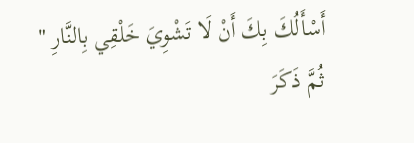أَسْأَلُكَ بِكَ أَنْ لَا تَشْوِيَ خَلْقِي بِالنَّارِ " ثُمَّ ذَكَرَ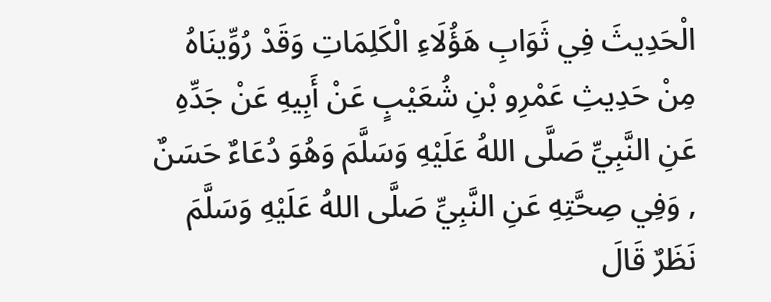الْحَدِيثَ فِي ثَوَابِ هَؤُلَاءِ الْكَلِمَاتِ وَقَدْ رُوِّينَاهُ مِنْ حَدِيثِ عَمْرِو بْنِ شُعَيْبٍ عَنْ أَبِيهِ عَنْ جَدِّهِ عَنِ النَّبِيِّ صَلَّى اللهُ عَلَيْهِ وَسَلَّمَ وَهُوَ دُعَاءٌ حَسَنٌ , وَفِي صِحَّتِهِ عَنِ النَّبِيِّ صَلَّى اللهُ عَلَيْهِ وَسَلَّمَ نَظَرٌ قَالَ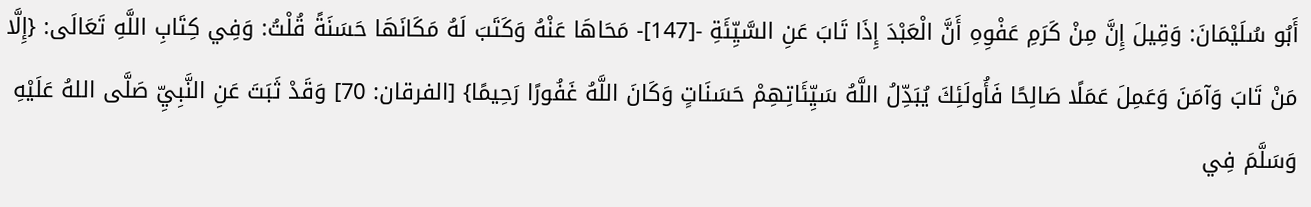أَبُو سُلَيْمَانَ: وَقِيلَ إِنَّ مِنْ كَرَمِ عَفْوِهِ أَنَّ الْعَبْدَ إِذَا تَابَ عَنِ السَّيِّئَةِ -[147]- مَحَاهَا عَنْهُ وَكَتَبَ لَهُ مَكَانَهَا حَسَنَةً قُلْتُ: وَفِي كِتَابِ اللَّهِ تَعَالَى: {إِلَّا مَنْ تَابَ وَآمَنَ وَعَمِلَ عَمَلًا صَالِحًا فَأُولَئِكَ يُبَدِّلُ اللَّهُ سَيِّئَاتِهِمْ حَسَنَاتٍ وَكَانَ اللَّهُ غَفُورًا رَحِيمًا} [الفرقان: 70] وَقَدْ ثَبَتَ عَنِ النَّبِيِّ صَلَّى اللهُ عَلَيْهِ وَسَلَّمَ فِي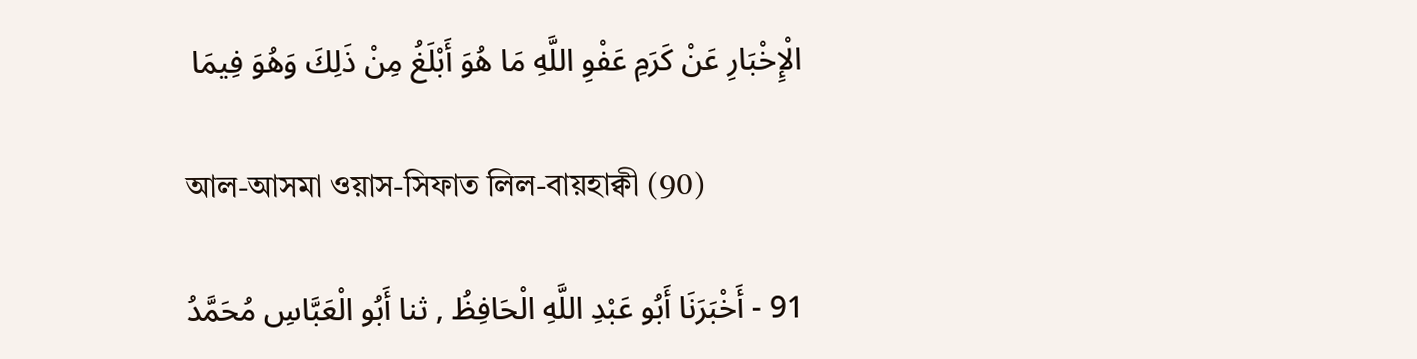الْإِخْبَارِ عَنْ كَرَمِ عَفْوِ اللَّهِ مَا هُوَ أَبْلَغُ مِنْ ذَلِكَ وَهُوَ فِيمَا

আল-আসমা ওয়াস-সিফাত লিল-বায়হাক্বী (90)

91 - أَخْبَرَنَا أَبُو عَبْدِ اللَّهِ الْحَافِظُ , ثنا أَبُو الْعَبَّاسِ مُحَمَّدُ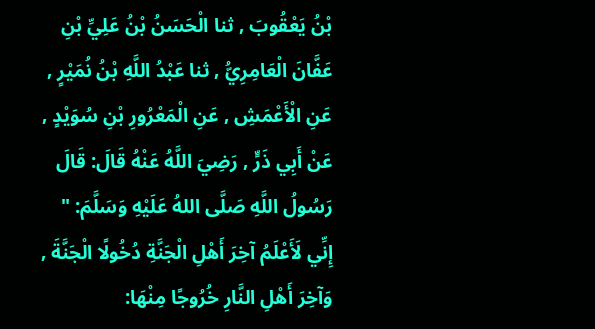بْنُ يَعْقُوبَ , ثنا الْحَسَنُ بْنُ عَلِيِّ بْنِ عَفَّانَ الْعَامِرِيُّ , ثنا عَبْدُ اللَّهِ بْنُ نُمَيْرٍ , عَنِ الْأَعْمَشِ , عَنِ الْمَعْرُورِ بْنِ سُوَيْدٍ , عَنْ أَبِي ذَرٍّ , رَضِيَ اللَّهُ عَنْهُ قَالَ: قَالَ رَسُولُ اللَّهِ صَلَّى اللهُ عَلَيْهِ وَسَلَّمَ: " إِنِّي لَأَعْلَمُ آخِرَ أَهْلِ الْجَنَّةِ دُخُولًا الْجَنَّةَ , وَآخِرَ أَهْلِ النَّارِ خُرُوجًا مِنْهَا: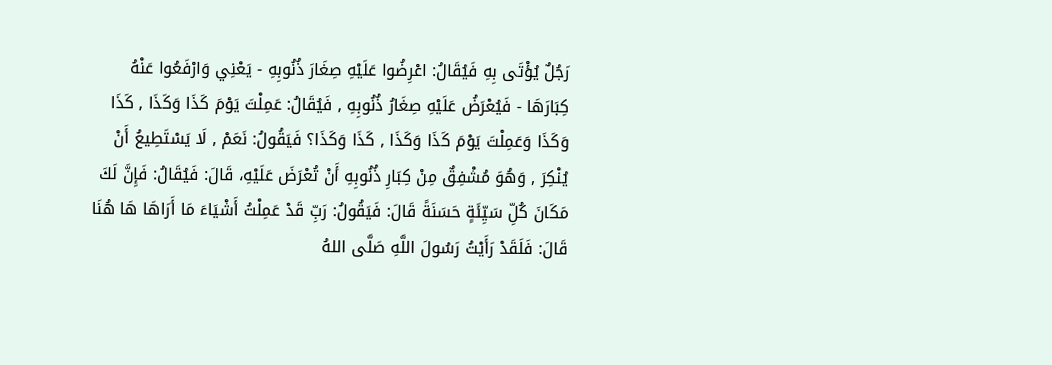رَجُلٌ يُؤْتَى بِهِ فَيُقَالُ: اعْرِضُوا عَلَيْهِ صِغَارَ ذُنُوبِهِ - يَعْنِي وَارْفَعُوا عَنْهُ كِبَارَهَا - فَيُعْرَضُ عَلَيْهِ صِغَارُ ذُنُوبِهِ , فَيُقَالُ: عَمِلْتَ يَوْمَ كَذَا وَكَذَا , كَذَا وَكَذَا وَعَمِلْتَ يَوْمَ كَذَا وَكَذَا , كَذَا وَكَذَا؟ فَيَقُولُ: نَعَمْ , لَا يَسْتَطِيعُ أَنْ يُنْكِرَ , وَهُوَ مُشْفِقٌ مِنْ كِبَارِ ذُنُوبِهِ أَنْ تُعْرَضَ عَلَيْهِ، قَالَ: فَيُقَالُ: فَإِنَّ لَكَ مَكَانَ كُلِّ سَيِّئَةٍ حَسَنَةً قَالَ: فَيَقُولُ: رَبِّ قَدْ عَمِلْتُ أَشْيَاءَ مَا أَرَاهَا هَا هُنَا قَالَ: فَلَقَدْ رَأَيْتُ رَسُولَ اللَّهِ صَلَّى اللهُ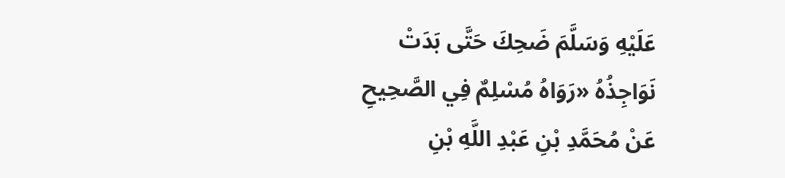عَلَيْهِ وَسَلَّمَ ضَحِكَ حَتَّى بَدَتْ نَوَاجِذُهُ «رَوَاهُ مُسْلِمٌ فِي الصَّحِيحِ عَنْ مُحَمَّدِ بْنِ عَبْدِ اللَّهِ بْنِ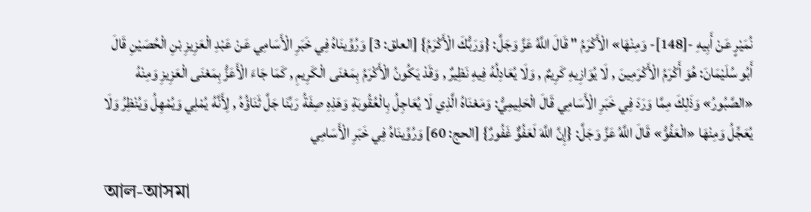نُمَيْرٍ عَنْ أَبِيهِ -[148]- وَمِنْهَا» الْأَكْرَمُ " قَالَ اللَّهُ عَزَّ وَجَلَّ: {وَرَبُّكَ الْأَكْرَمُ} [العلق: 3] وَرُوِّينَاهُ فِي خَبَرِ الْأَسَامِي عَنْ عَبْدِ الْعَزِيزِ بْنِ الْحُصَيْنِ قَالَ أَبُو سُلَيْمَانَ: هُوَ أَكْرَمُ الْأَكْرَمِينَ , لَا يُوَازِيهِ كَرِيمٌ , وَلَا يُعَادِلُهُ فِيهِ نَظِيرٌ , وَقَدْ يَكُونُ الْأَكْرَمُ بِمَعْنَى الْكَرِيمِ , كَمَا جَاءَ الْأَعَزُّ بِمَعْنَى الْعَزِيزِ وَمِنْهُ «الصَّبُورُ» وَذَلِكَ مِمَّا وَرَدَ فِي خَبَرِ الْأَسَامِي قَالَ الْحَلِيمِيُّ: وَمَعْنَاهُ الَّذِي لَا يُعَاجِلُ بِالْعُقُوبَةِ وَهَذِهِ صِفَةُ رَبِّنَا جَلَّ ثَنَاؤُهُ , لِأَنَّهُ يُمْلِي وَيُمْهِلُ وَيُنْظِرُ وَلَا يُعَجِّلُ وَمِنْهَا «الْعَفُوُّ» قَالَ اللَّهُ عَزَّ وَجَلَّ: {إِنَّ اللَّهَ لَعَفُوٌّ غَفُورٌ} [الحج: 60] وَرُوِّينَاهُ فِي خَبَرِ الْأَسَامِي

আল-আসমা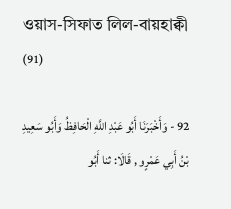ওয়াস-সিফাত লিল-বায়হাক্বী (91)

92 - وَأَخْبَرَنَا أَبُو عَبْدِ اللَّهِ الْحَافِظُ وَأَبُو سَعِيدِ بْنُ أَبِي عَمْرٍو , قَالَا: ثنا أَبُو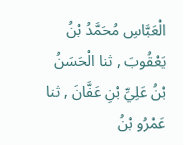الْعَبَّاسِ مُحَمَّدُ بْنُ يَعْقُوبَ , ثنا الْحَسَنُ بْنُ عَلِيِّ بْنِ عَفَّانَ , ثنا عَمْرُو بْنُ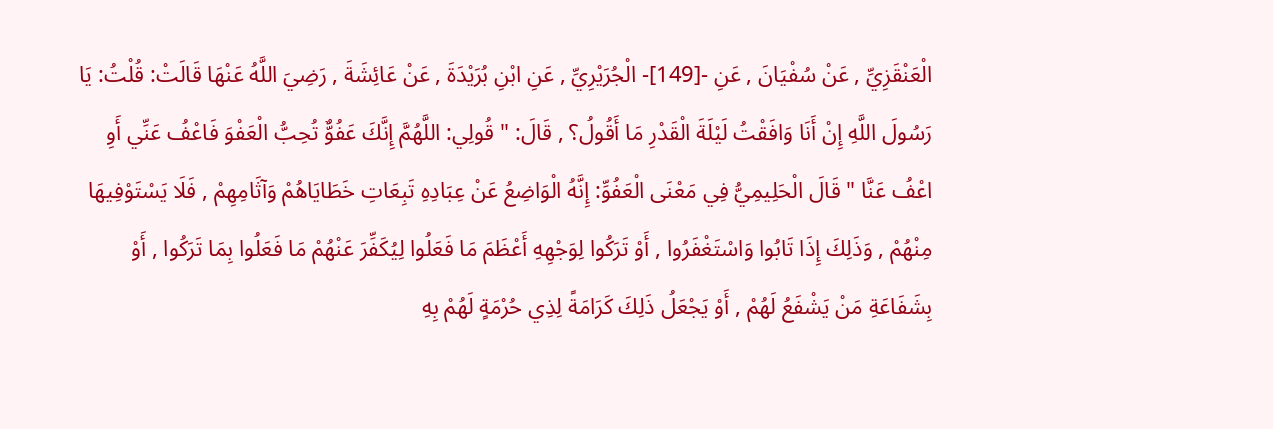الْعَنْقَزِيِّ , عَنْ سُفْيَانَ , عَنِ -[149]- الْجُرَيْرِيِّ , عَنِ ابْنِ بُرَيْدَةَ , عَنْ عَائِشَةَ , رَضِيَ اللَّهُ عَنْهَا قَالَتْ: قُلْتُ: يَا رَسُولَ اللَّهِ إِنْ أَنَا وَافَقْتُ لَيْلَةَ الْقَدْرِ مَا أَقُولُ؟ , قَالَ: " قُولِي: اللَّهُمَّ إِنَّكَ عَفُوٌّ تُحِبُّ الْعَفْوَ فَاعْفُ عَنِّي أَوِ اعْفُ عَنَّا " قَالَ الْحَلِيمِيُّ فِي مَعْنَى الْعَفُوِّ: إِنَّهُ الْوَاضِعُ عَنْ عِبَادِهِ تَبِعَاتِ خَطَايَاهُمْ وَآثَامِهِمْ , فَلَا يَسْتَوْفِيهَا مِنْهُمْ , وَذَلِكَ إِذَا تَابُوا وَاسْتَغْفَرُوا , أَوْ تَرَكُوا لِوَجْهِهِ أَعْظَمَ مَا فَعَلُوا لِيُكَفِّرَ عَنْهُمْ مَا فَعَلُوا بِمَا تَرَكُوا , أَوْ بِشَفَاعَةِ مَنْ يَشْفَعُ لَهُمْ , أَوْ يَجْعَلُ ذَلِكَ كَرَامَةً لِذِي حُرْمَةٍ لَهُمْ بِهِ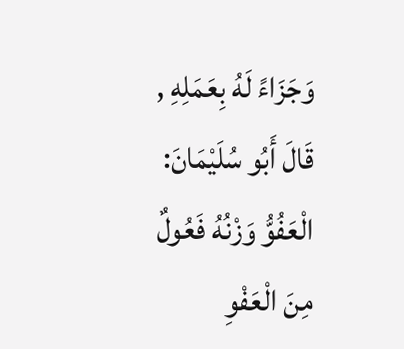وَجَزَاءً لَهُ بِعَمَلِهِ , قَالَ أَبُو سُلَيْمَانَ: الْعَفُوُّ وَزْنُهُ فَعُولٌ مِنَ الْعَفْوِ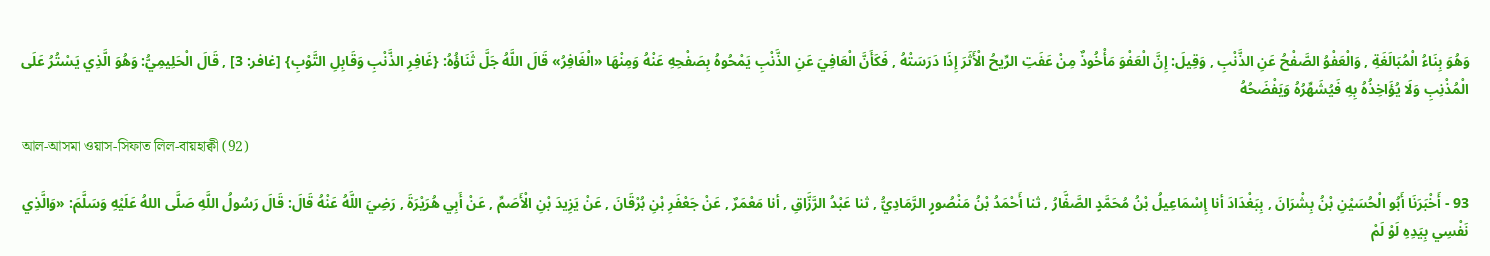وَهُوَ بِنَاءُ الْمُبَالَغَةِ , وَالْعَفْوُ الصَّفْحُ عَنِ الذَّنْبِ , وَقِيلَ: إِنَّ الْعَفْوَ مَأْخُوذٌ مِنْ عَفَتِ الرِّيحُ الْأَثَرَ إِذَا دَرَسَتْهُ , فَكَأَنَّ الْعَافِيَ عَنِ الذَّنْبِ يَمْحُوهُ بِصَفْحِهِ عَنْهُ وَمِنْهَا «الْغَافِرُ» قَالَ اللَّهُ جَلَّ ثَنَاؤُهُ: {غَافِرِ الذَّنْبِ وَقَابِلِ التَّوْبِ} [غافر: 3] , قَالَ الْحَلِيمِيُّ: وَهُوَ الَّذِي يَسْتُرُ عَلَى الْمُذْنِبِ وَلَا يُؤَاخِذُهُ بِهِ فَيُشَهِّرُهُ وَيَفْضَحُهُ

আল-আসমা ওয়াস-সিফাত লিল-বায়হাক্বী (92)

93 - أَخْبَرَنَا أَبُو الْحُسَيْنِ بْنُ بِشْرَانَ , بِبَغْدَادَ أنا إِسْمَاعِيلُ بْنُ مُحَمَّدٍ الصَّفَّارُ , ثنا أَحْمَدُ بْنُ مَنْصُورٍ الرَّمَادِيُّ , ثنا عَبْدُ الرَّزَّاقِ , أنا مَعْمَرٌ , عَنْ جَعْفَرِ بْنِ بُرْقَانَ , عَنْ يَزِيدَ بْنِ الْأَصَمِّ , عَنْ أَبِي هُرَيْرَةَ , رَضِيَ اللَّهُ عَنْهُ قَالَ: قَالَ رَسُولُ اللَّهِ صَلَّى اللهُ عَلَيْهِ وَسَلَّمَ: «وَالَّذِي نَفْسِي بِيَدِهِ لَوْ لَمْ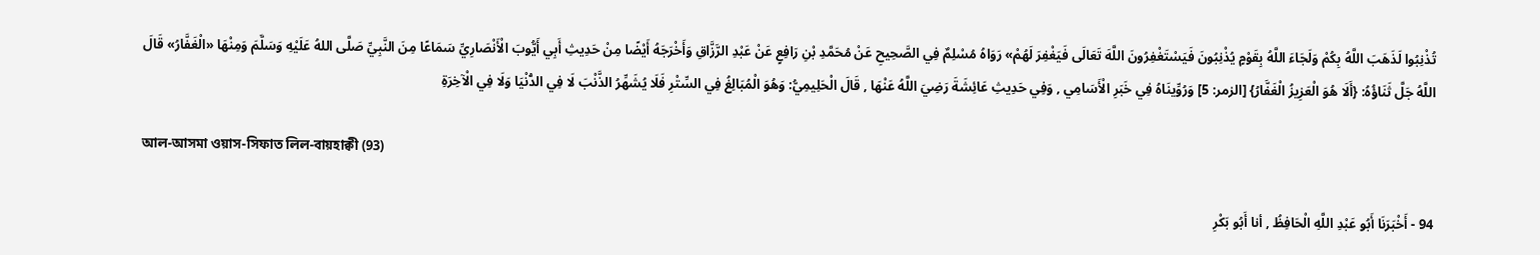تُذْنِبُوا لَذَهَبَ اللَّهُ بِكُمْ وَلَجَاءَ اللَّهُ بِقَوْمٍ يُذْنِبُونَ فَيَسْتَغْفِرُونَ اللَّهَ تَعَالَى فَيَغْفِرَ لَهُمْ» رَوَاهُ مُسْلِمٌ فِي الصَّحِيحِ عَنْ مُحَمَّدِ بْنِ رَافِعٍ عَنْ عَبْدِ الرَّزَّاقِ وَأَخْرَجَهُ أَيْضًا مِنْ حَدِيثِ أَبِي أَيُّوبَ الْأَنْصَارِيِّ سَمَاعًا مِنَ النَّبِيِّ صَلَّى اللهُ عَلَيْهِ وَسَلَّمَ وَمِنْهَا «الْغَفَّارُ» قَالَ اللَّهُ جَلَّ ثَنَاؤُهُ: {أَلَا هُوَ الْعَزِيزُ الْغَفَّارُ} [الزمر: 5] وَرُوِّينَاهُ فِي خَبَرِ الْأَسَامِي , وَفِي حَدِيثِ عَائِشَةَ رَضِيَ اللَّهُ عَنْهَا , قَالَ الْحَلِيمِيُّ: وَهُوَ الْمُبَالِغُ فِي السِّتْرِ فَلَا يُشَهِّرُ الذَّنْبَ لَا فِي الدُّنْيَا وَلَا فِي الْآخِرَةِ

আল-আসমা ওয়াস-সিফাত লিল-বায়হাক্বী (93)

94 - أَخْبَرَنَا أَبُو عَبْدِ اللَّهِ الْحَافِظُ , أنا أَبُو بَكْرِ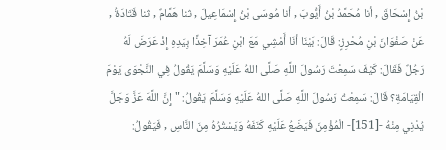بْنُ إِسْحَاقَ , أنا مُحَمَّدُ بْنُ أَيُّوبَ , أنا مُوسَى بْنُ إِسْمَاعِيلَ , ثنا هَمَّامٌ , ثنا قَتَادَةُ , عَنْ صَفْوَانَ بْنِ مُحْرِزٍ: قَالَ: بَيْنَا أنَا أَمْشِي مَعَ ابْنِ عُمَرَ آخِذًا بِيَدِهِ إِذْ عَرَضَ لَهُ رَجُلٌ فَقَالَ: كَيْفَ سَمِعْتَ رَسُولَ اللَّهِ صَلَّى اللهُ عَلَيْهِ وَسَلَّمَ يَقُولُ فِي النَّجْوَى يَوْمَ الْقِيَامَةِ؟ قَالَ: سَمِعْتُ رَسُولَ اللَّهِ صَلَّى اللهُ عَلَيْهِ وَسَلَّمَ يَقُولُ: " إِنَّ اللَّهَ عَزَّ وَجَلَّ يُدْنِي مِنْهُ -[151]- الْمُؤْمِنَ فَيَضَعُ عَلَيْهِ كَنَفَهُ وَيَسْتُرُهُ مِنَ النَّاسِ , فَيَقُولُ: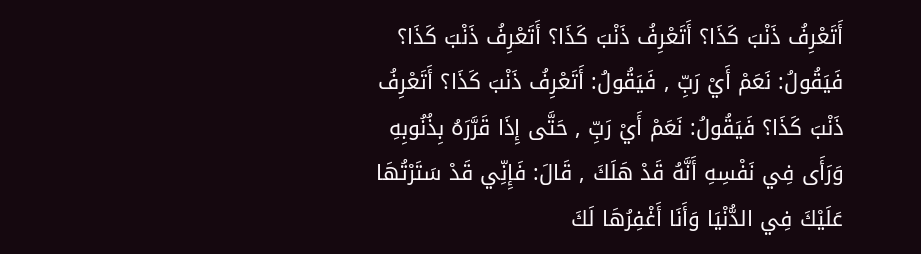أَتَعْرِفُ ذَنْبَ كَذَا؟ أَتَعْرِفُ ذَنْبَ كَذَا؟ أَتَعْرِفُ ذَنْبَ كَذَا؟ فَيَقُولُ: نَعَمْ أَيْ رَبِّ , فَيَقُولُ: أَتَعْرِفُ ذَنْبَ كَذَا؟ أَتَعْرِفُ ذَنْبَ كَذَا؟ فَيَقُولُ: نَعَمْ أَيْ رَبِّ , حَتَّى إِذَا قَرَّرَهُ بِذُنُوبِهِ وَرَأَى فِي نَفْسِهِ أَنَّهُ قَدْ هَلَكَ , قَالَ: فَإِنِّي قَدْ سَتَرْتُهَا عَلَيْكَ فِي الدُّنْيَا وَأَنَا أَغْفِرُهَا لَكَ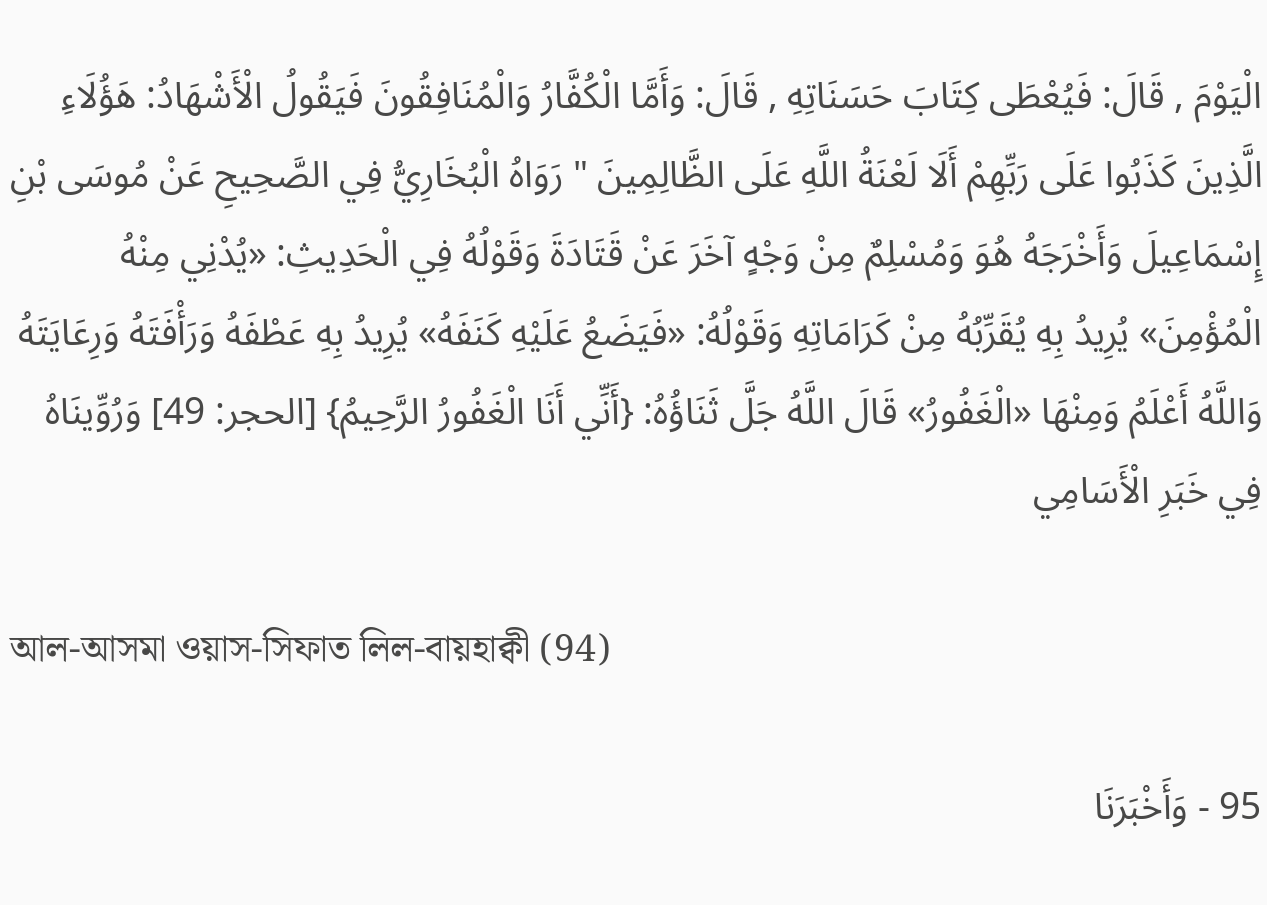الْيَوْمَ , قَالَ: فَيُعْطَى كِتَابَ حَسَنَاتِهِ , قَالَ: وَأَمَّا الْكُفَّارُ وَالْمُنَافِقُونَ فَيَقُولُ الْأَشْهَادُ: هَؤُلَاءِ الَّذِينَ كَذَبُوا عَلَى رَبِّهِمْ أَلَا لَعْنَةُ اللَّهِ عَلَى الظَّالِمِينَ " رَوَاهُ الْبُخَارِيُّ فِي الصَّحِيحِ عَنْ مُوسَى بْنِ إِسْمَاعِيلَ وَأَخْرَجَهُ هُوَ وَمُسْلِمٌ مِنْ وَجْهٍ آخَرَ عَنْ قَتَادَةَ وَقَوْلُهُ فِي الْحَدِيثِ: «يُدْنِي مِنْهُ الْمُؤْمِنَ» يُرِيدُ بِهِ يُقَرِّبُهُ مِنْ كَرَامَاتِهِ وَقَوْلُهُ: «فَيَضَعُ عَلَيْهِ كَنَفَهُ» يُرِيدُ بِهِ عَطْفَهُ وَرَأْفَتَهُ وَرِعَايَتَهُ وَاللَّهُ أَعْلَمُ وَمِنْهَا «الْغَفُورُ» قَالَ اللَّهُ جَلَّ ثَنَاؤُهُ: {أَنِّي أَنَا الْغَفُورُ الرَّحِيمُ} [الحجر: 49] وَرُوِّينَاهُ فِي خَبَرِ الْأَسَامِي

আল-আসমা ওয়াস-সিফাত লিল-বায়হাক্বী (94)

95 - وَأَخْبَرَنَا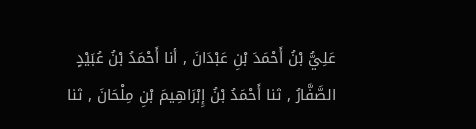عَلِيُّ بْنُ أَحْمَدَ بْنِ عَبْدَانَ , أنا أَحْمَدُ بْنُ عُبَيْدٍ الصَّفَّارُ , ثنا أَحْمَدُ بْنُ إِبْرَاهِيمَ بْنِ مِلْحَانَ , ثنا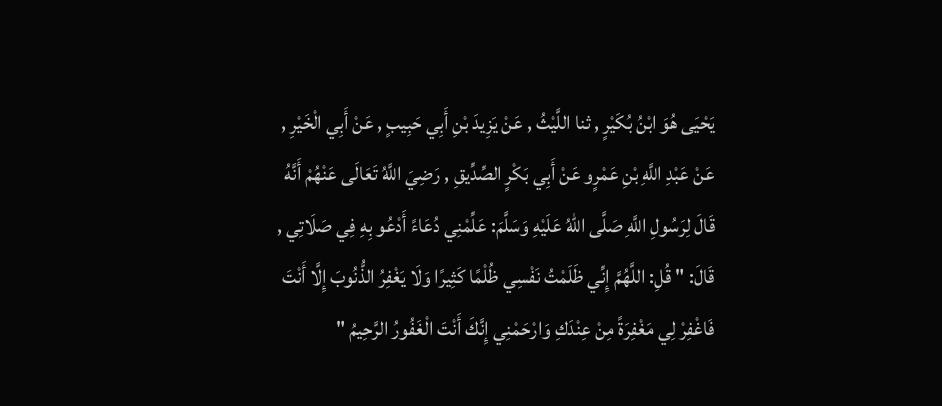يَحْيَى هُوَ ابْنُ بُكَيْرٍ , ثنا اللَّيْثُ , عَنْ يَزِيدَ بْنِ أَبِي حَبِيبٍ , عَنْ أَبِي الْخَيْرِ , عَنْ عَبْدِ اللَّهِ بْنِ عَمْرٍو عَنْ أَبِي بَكْرٍ الصِّدِّيقِ , رَضِيَ اللَّهُ تَعَالَى عَنْهُمْ أَنَّهُ قَالَ لِرَسُولِ اللَّهِ صَلَّى اللهُ عَلَيْهِ وَسَلَّمَ: عَلِّمْنِي دُعَاءً أَدْعُو بِهِ فِي صَلَاتِي , قَالَ: " قُلِ: اللَّهُمَّ إِنِّي ظَلَمْتُ نَفْسِي ظُلْمًا كَثِيرًا وَلَا يَغْفِرُ الذُّنُوبَ إِلَّا أَنْتَ فَاغْفِرْ لِي مَغْفِرَةً مِنْ عِنْدَكِ وَارْحَمْنِي إِنَّكَ أَنْتَ الْغَفُورُ الرَّحِيمُ "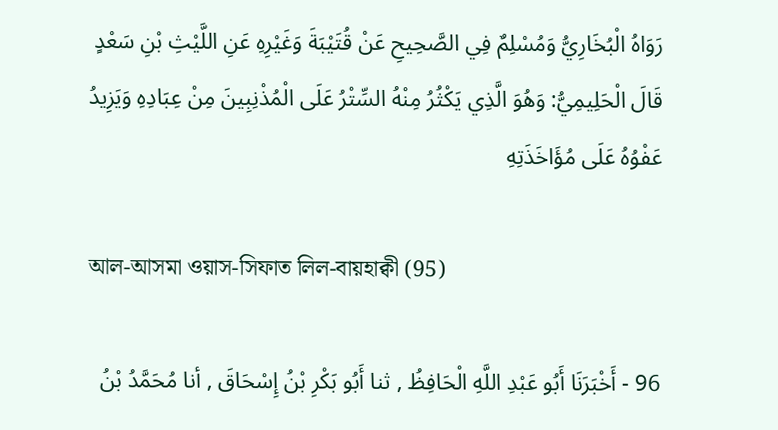رَوَاهُ الْبُخَارِيُّ وَمُسْلِمٌ فِي الصَّحِيحِ عَنْ قُتَيْبَةَ وَغَيْرِهِ عَنِ اللَّيْثِ بْنِ سَعْدٍ قَالَ الْحَلِيمِيُّ: وَهُوَ الَّذِي يَكْثُرُ مِنْهُ السِّتْرُ عَلَى الْمُذْنِبِينَ مِنْ عِبَادِهِ وَيَزِيدُ عَفْوُهُ عَلَى مُؤَاخَذَتِهِ

আল-আসমা ওয়াস-সিফাত লিল-বায়হাক্বী (95)

96 - أَخْبَرَنَا أَبُو عَبْدِ اللَّهِ الْحَافِظُ , ثنا أَبُو بَكْرِ بْنُ إِسْحَاقَ , أنا مُحَمَّدُ بْنُ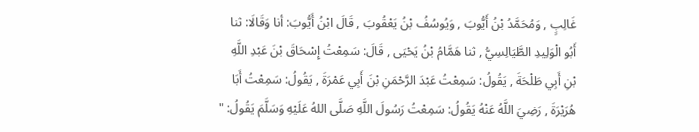غَالِبٍ , وَمُحَمَّدُ بْنُ أَيُّوبَ , وَيُوسُفُ بْنُ يَعْقُوبَ , قَالَ ابْنُ أَيُّوبَ: أنا وَقَالَا: ثنا أَبُو الْوَلِيدِ الطَّيَالِسِيُّ , ثنا هَمَّامُ بْنُ يَحْيَى , قَالَ: سَمِعْتُ إِسْحَاقَ بْنَ عَبْدِ اللَّهِ بْنِ أَبِي طَلْحَةَ , يَقُولُ: سَمِعْتُ عَبْدَ الرَّحْمَنِ بْنَ أَبِي عَمْرَةَ , يَقُولُ: سَمِعْتُ أَبَا هُرَيْرَةَ , رَضِيَ اللَّهُ عَنْهُ يَقُولُ: سَمِعْتُ رَسُولَ اللَّهِ صَلَّى اللهُ عَلَيْهِ وَسَلَّمَ يَقُولُ: "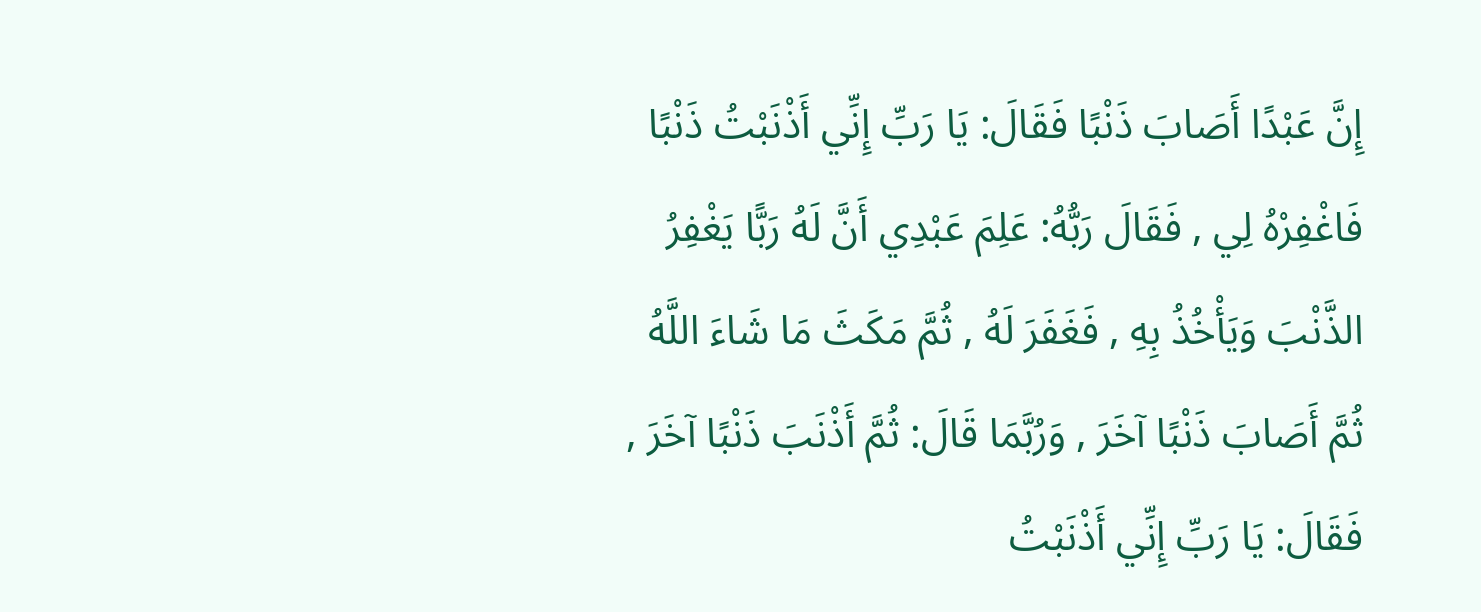إِنَّ عَبْدًا أَصَابَ ذَنْبًا فَقَالَ: يَا رَبِّ إِنِّي أَذْنَبْتُ ذَنْبًا فَاغْفِرْهُ لِي , فَقَالَ رَبُّهُ: عَلِمَ عَبْدِي أَنَّ لَهُ رَبًّا يَغْفِرُ الذَّنْبَ وَيَأْخُذُ بِهِ , فَغَفَرَ لَهُ , ثُمَّ مَكَثَ مَا شَاءَ اللَّهُ ثُمَّ أَصَابَ ذَنْبًا آخَرَ , وَرُبَّمَا قَالَ: ثُمَّ أَذْنَبَ ذَنْبًا آخَرَ , فَقَالَ: يَا رَبِّ إِنِّي أَذْنَبْتُ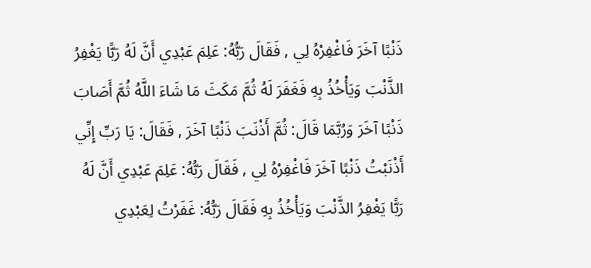ذَنْبًا آخَرَ فَاغْفِرْهُ لِي , فَقَالَ رَبُّهُ: عَلِمَ عَبْدِي أَنَّ لَهُ رَبًّا يَغْفِرُ الذَّنْبَ وَيَأْخُذُ بِهِ فَغَفَرَ لَهُ ثُمَّ مَكَثَ مَا شَاءَ اللَّهُ ثُمَّ أَصَابَ ذَنْبًا آخَرَ وَرُبَّمَا قَالَ: ثُمَّ أَذْنَبَ ذَنْبًا آخَرَ , فَقَالَ: يَا رَبِّ إِنِّي أَذْنَبْتُ ذَنْبًا آخَرَ فَاغْفِرْهُ لِي , فَقَالَ رَبُّهُ: عَلِمَ عَبْدِي أَنَّ لَهُ رَبًّا يَغْفِرُ الذَّنْبَ وَيَأْخُذُ بِهِ فَقَالَ رَبُّهُ: غَفَرْتُ لِعَبْدِي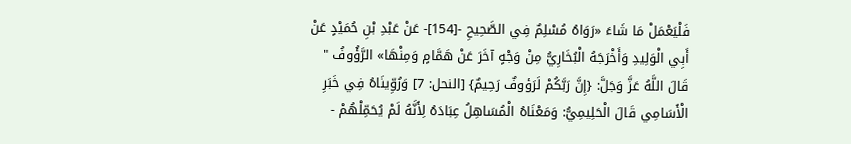فَلْيَعْمَلْ مَا شَاءَ «رَوَاهُ مُسْلِمٌ فِي الصَّحِيحِ -[154]- عَنْ عَبْدِ بْنِ حُمَيْدٍ عَنْ أَبِي الْوَلِيدِ وَأَخْرَجَهُ الْبُخَارِيُّ مِنْ وَجْهٍ آخَرَ عَنْ هَمَّامٍ وَمِنْهَا» الرَّؤُوفُ " قَالَ اللَّهُ عَزَّ وَجَلَّ: {إِنَّ رَبَّكُمْ لَرَؤوفٌ رَحِيمٌ} [النحل: 7] وَرُوِّينَاهُ فِي خَبَرِ الْأَسَامِي قَالَ الْحَلِيمِيُّ: وَمَعْنَاهُ الْمُسَاهِلُ عِبَادَهُ لِأَنَّهُ لَمْ يُحَمِّلْهُمْ -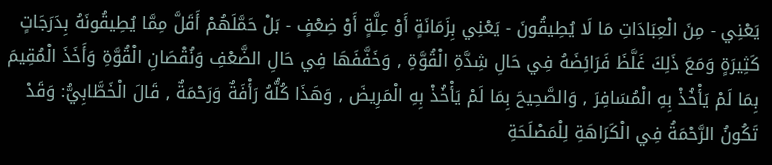يَعْنِي - مِنَ الْعِبَادَاتِ مَا لَا يُطِيقُونَ - يَعْنِي بِزَمَانَةٍ أَوْ عِلَّةٍ أَوْ ضِعْفٍ - بَلْ حَمَّلَهُمْ أَقَلَّ مِمَّا يُطِيقُونَهُ بِدَرَجَاتٍ كَثِيرَةٍ وَمَعَ ذَلِكَ غَلَّظَ فَرَائِضَهُ فِي حَالِ شِدَّةِ الْقُوَّةِ , وَخَفَّفَهَا فِي حَالِ الضَّعْفِ وَنُقْصَانِ الْقُوَّةِ وَأَخَذَ الْمُقِيمَ بِمَا لَمْ يَأْخُذْ بِهِ الْمُسَافِرَ , وَالصَّحِيحَ بِمَا لَمْ يَأْخُذْ بِهِ الْمَرِيضَ , وَهَذَا كُلُّهُ رَأْفَةٌ وَرَحْمَةٌ , قَالَ الْخَطَّابِيُّ: وَقَدْ تَكُونُ الرَّحْمَةُ فِي الْكَرَاهَةِ لِلْمَصْلَحَةِ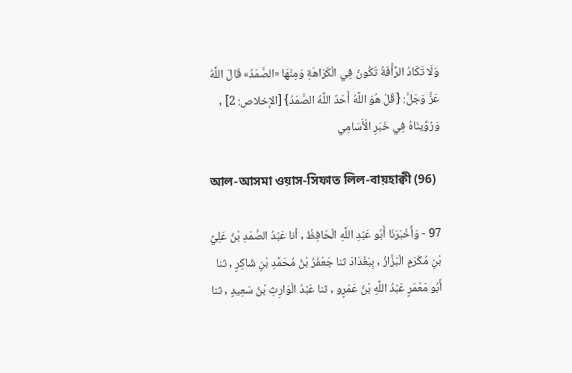وَلَا تَكَادُ الرَّأْفَةُ تَكُونُ فِي الْكَرَاهَةِ وَمِنْهَا «الصَّمَدُ» قَالَ اللَّهُ عَزَّ وَجَلَّ: {قُلْ هُوَ اللَّهُ أَحَدٌ اللَّهُ الصَّمَدُ} [الإخلاص: 2] , وَرُوِّينَاهُ فِي خَبَرِ الْأَسَامِي

আল-আসমা ওয়াস-সিফাত লিল-বায়হাক্বী (96)

97 - وَأَخْبَرَنَا أَبُو عَبْدِ اللَّهِ الْحَافِظُ , أنا عَبْدُ الصَّمَدِ بْنُ عَلِيِّ بْنِ مُكْرَمٍ الْبَزَّازُ , بِبَغْدَادَ ثنا جَعْفَرُ بْنُ مُحَمَّدِ بْنِ شَاكِرٍ , ثنا أَبُو مَعْمَرٍ عَبْدُ اللَّهِ بْنُ عَمْرٍو , ثنا عَبْدُ الْوَارِثِ بْنُ سَعِيدٍ , ثنا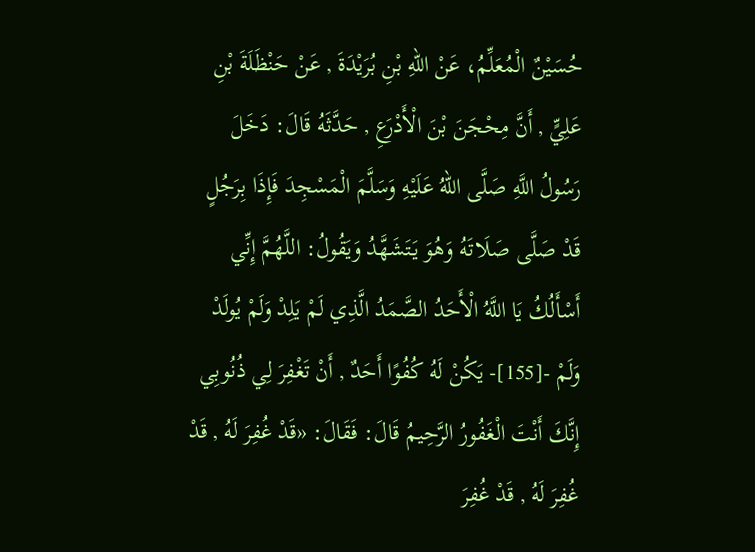حُسَيْنٌ الْمُعَلِّمُ، عَنْ اللهِ بْنِ بُرَيْدَةَ , عَنْ حَنْظَلَةَ بْنِ عَلِيٍّ , أَنَّ مِحْجَنَ بْنَ الْأَدْرَعِ , حَدَّثَهُ قَالَ: دَخَلَ رَسُولُ اللَّهِ صَلَّى اللهُ عَلَيْهِ وَسَلَّمَ الْمَسْجِدَ فَإِذَا بِرَجُلٍ قَدْ صَلَّى صَلَاتَهُ وَهُوَ يَتَشَهَّدُ وَيَقُولُ: اللَّهُمَّ إِنِّي أَسْأَلُكُ يَا اللَّهُ الْأَحَدُ الصَّمَدُ الَّذِي لَمْ يَلِدْ وَلَمْ يُولَدْ وَلَمْ -[155]- يَكُنْ لَهُ كُفُوًا أَحَدٌ , أَنْ تَغْفِرَ لِي ذُنُوبِي إِنَّكَ أَنْتَ الْغَفُورُ الرَّحِيمُ قَالَ: فَقَالَ: «قَدْ غُفِرَ لَهُ , قَدْ غُفِرَ لَهُ , قَدْ غُفِرَ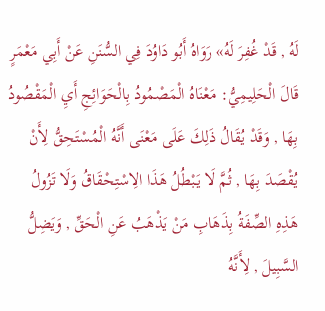لَهُ , قَدْ غُفِرَ لَهُ» رَوَاهُ أَبُو دَاوُدَ فِي السُّنَنِ عَنْ أَبِي مَعْمَرٍ قَالَ الْحَلِيمِيُّ: مَعْنَاهُ الْمَصْمُودُ بِالْحَوَائِجِ أَيِ الْمَقْصُودُ بِهَا , وَقَدْ يُقَالُ ذَلِكَ عَلَى مَعْنَى أَنَّهُ الْمُسْتَحِقُّ لِأَنْ يُقْصَدَ بِهَا , ثُمَّ لَا يَبْطُلُ هَذَا الِاسْتِحْقَاقُ وَلَا تَزُولُ هَذِهِ الصِّفَةُ بِذَهَابِ مَنْ يَذْهَبُ عَنِ الْحَقِّ , وَيَضِلُّ السَّبِيلَ , لِأَنَّهُ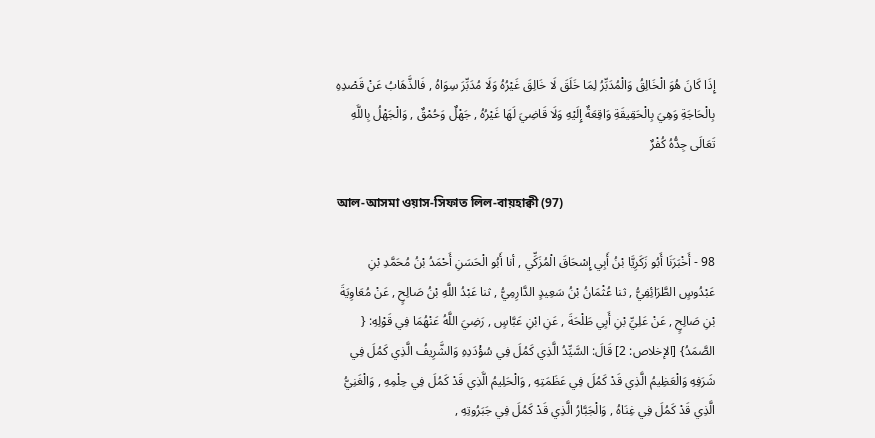إِذَا كَانَ هُوَ الْخَالِقُ وَالْمُدَبِّرُ لِمَا خَلَقَ لَا خَالِقَ غَيْرُهُ وَلَا مُدَبِّرَ سِوَاهُ , فَالذَّهَابُ عَنْ قَصْدِهِ بِالْحَاجَةِ وَهِيَ بِالْحَقِيقَةِ وَاقِعَةٌ إِلَيْهِ وَلَا قَاضِيَ لَهَا غَيْرُهُ , جَهْلٌ وَحُمْقٌ , وَالْجَهْلُ بِاللَّهِ تَعَالَى جِدُّهُ كُفْرٌ

আল-আসমা ওয়াস-সিফাত লিল-বায়হাক্বী (97)

98 - أَخْبَرَنَا أَبُو زَكَرِيَّا بْنُ أَبِي إِسْحَاقَ الْمُزَكِّي , أنا أَبُو الْحَسَنِ أَحْمَدُ بْنُ مُحَمَّدِ بْنِ عَبْدُوسٍ الطَّرَائِفِيُّ , ثنا عُثْمَانُ بْنُ سَعِيدٍ الدَّارِمِيُّ , ثنا عَبْدُ اللَّهِ بْنُ صَالِحٍ , عَنْ مُعَاوِيَةَ بْنِ صَالِحٍ , عَنْ عَلِيِّ بْنِ أَبِي طَلْحَةَ , عَنِ ابْنِ عَبَّاسٍ , رَضِيَ اللَّهُ عَنْهُمَا فِي قَوْلِهِ: { الصَّمَدُ} [الإخلاص: 2] قَالَ: السَّيِّدُ الَّذِي كَمُلَ فِي سُؤْدَدِهِ وَالشَّرِيفُ الَّذِي كَمُلَ فِي شَرَفِهِ وَالْعَظِيمُ الَّذِي قَدْ كَمُلَ فِي عَظَمَتِهِ , وَالْحَلِيمُ الَّذِي قَدْ كَمُلَ فِي حِلْمِهِ , وَالْغَنِيُّ الَّذِي قَدْ كَمُلَ فِي غِنَاهُ , وَالْجَبَّارُ الَّذِي قَدْ كَمُلَ فِي جَبَرُوتِهِ ,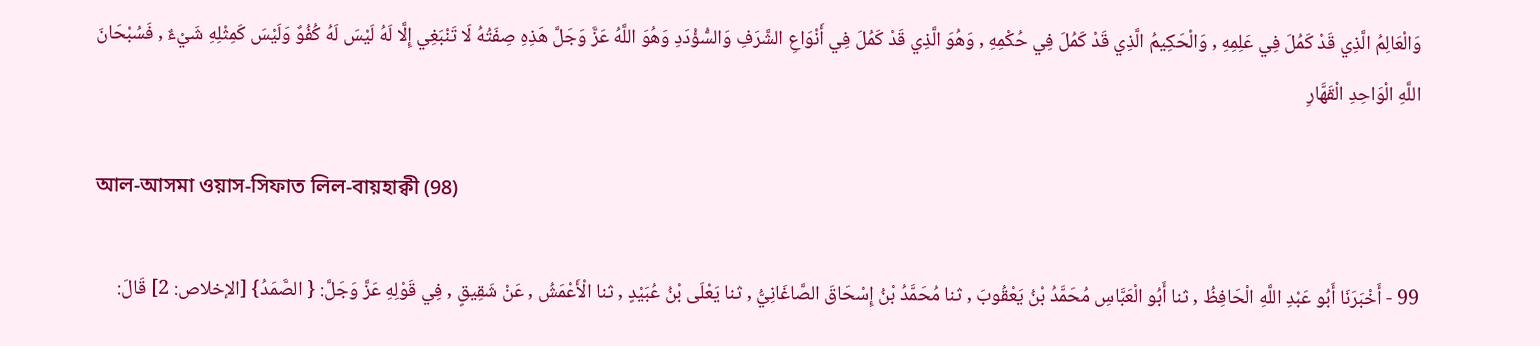وَالْعَالِمُ الَّذِي قَدْ كَمُلَ فِي عَلِمِهِ , وَالْحَكِيمُ الَّذِي قَدْ كَمُلَ فِي حُكْمِهِ , وَهُوَ الَّذِي قَدْ كَمُلَ فِي أَنْوَاعِ الشَّرَفِ وَالسُّؤْدَدِ وَهُوَ اللَّهُ عَزَّ وَجَلَّ هَذِهِ صِفَتُهُ لَا تَنْبَغِي إِلَّا لَهُ لَيْسَ لَهُ كُفُوٌ وَلَيْسَ كَمِثْلِهِ شَيْءٌ , فَسُبْحَانَ اللَّهِ الْوَاحِدِ الْقَهَّارِ

আল-আসমা ওয়াস-সিফাত লিল-বায়হাক্বী (98)

99 - أَخْبَرَنَا أَبُو عَبْدِ اللَّهِ الْحَافِظُ , ثنا أَبُو الْعَبَّاسِ مُحَمَّدُ بْنُ يَعْقُوبَ , ثنا مُحَمَّدُ بْنُ إِسْحَاقَ الصَّاغَانِيُّ , ثنا يَعْلَى بْنُ عُبَيْدٍ , ثنا الْأَعْمَشُ , عَنْ شَقِيقٍ , فِي قَوْلِهِ عَزَّ وَجَلَّ: { الصَّمَدُ} [الإخلاص: 2] قَالَ: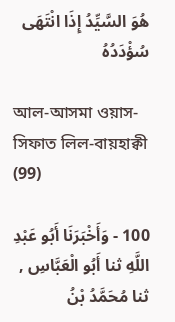هُوَ السَّيِّدُ إِذَا انْتَهَى سُؤْدَدُهُ

আল-আসমা ওয়াস-সিফাত লিল-বায়হাক্বী (99)

100 - وَأَخْبَرَنَا أَبُو عَبْدِ اللَّهِ ثنا أَبُو الْعَبَّاسِ , ثنا مُحَمَّدُ بْنُ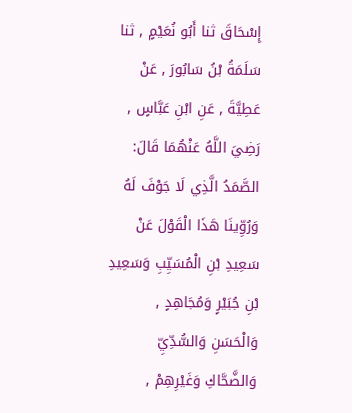إِسْحَاقَ ثنا أَبُو نُعَيْمٍ , ثنا سَلَمَةُ بْنُ سَابُورَ , عَنْ عَطِيَّةَ , عَنِ ابْنِ عَبَّاسٍ , رَضِيَ اللَّهُ عَنْهُمَا قَالَ: الصَّمَدُ الَّذِي لَا جَوْفَ لَهُ وَرُوِّينَا هَذَا الْقَوْلَ عَنْ سَعِيدِ بْنِ الْمُسَيِّبِ وَسَعِيدِ بْنِ جُبَيْرٍ وَمُجَاهِدٍ , وَالْحَسَنِ وَالسُّدِّيِّ وَالضَّحَّاكِ وَغَيْرِهِمْ ,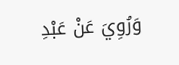وَرُوِيَ عَنْ عَبْدِ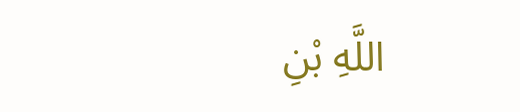اللَّهِ بْنِ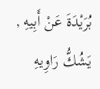بُرَيْدَةَ عَنْ أَبِيهِ , يَشُكُّ رَاوِيهِ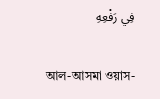فِي رَفْعِهِ

আল-আসমা ওয়াস-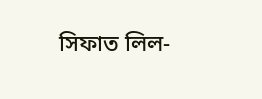সিফাত লিল-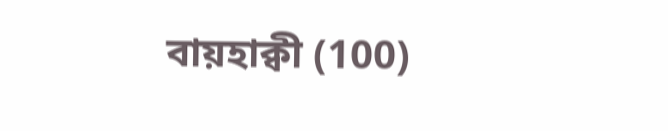বায়হাক্বী (100)